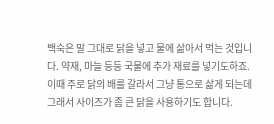백숙은 말 그대로 닭을 넣고 물에 삶아서 먹는 것입니다. 약재, 마늘 등등 국물에 추가 재료를 넣기도하죠.
이때 주로 닭의 배를 갈라서 그냥 통으로 삶게 되는데 그래서 사이즈가 좀 큰 닭을 사용하기도 합니다.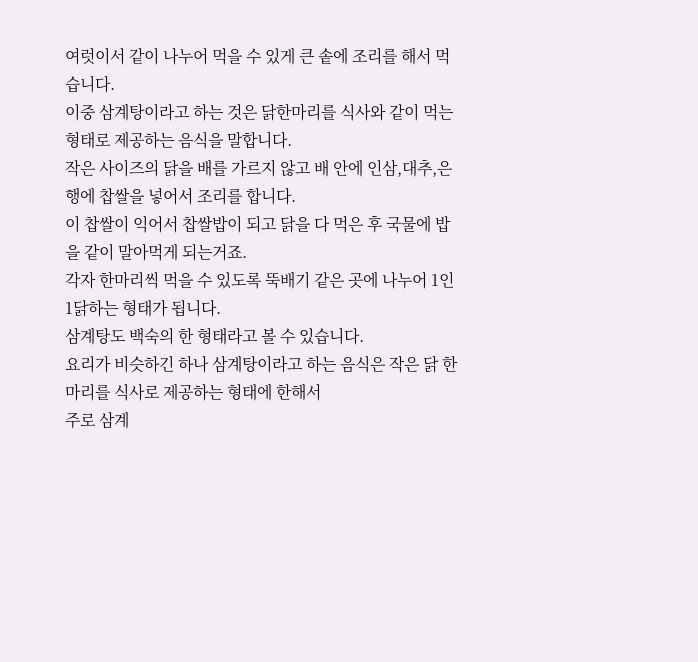여럿이서 같이 나누어 먹을 수 있게 큰 솥에 조리를 해서 먹습니다.
이중 삼계탕이라고 하는 것은 닭한마리를 식사와 같이 먹는 형태로 제공하는 음식을 말합니다.
작은 사이즈의 닭을 배를 가르지 않고 배 안에 인삼,대추,은행에 찹쌀을 넣어서 조리를 합니다.
이 찹쌀이 익어서 찹쌀밥이 되고 닭을 다 먹은 후 국물에 밥을 같이 말아먹게 되는거죠.
각자 한마리씩 먹을 수 있도록 뚝배기 같은 곳에 나누어 1인 1닭하는 형태가 됩니다.
삼계탕도 백숙의 한 형태라고 볼 수 있습니다.
요리가 비슷하긴 하나 삼계탕이라고 하는 음식은 작은 닭 한마리를 식사로 제공하는 형태에 한해서
주로 삼계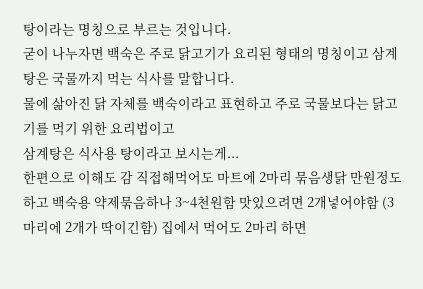탕이라는 명칭으로 부르는 것입니다.
굳이 나누자면 백숙은 주로 닭고기가 요리된 형태의 명칭이고 삼계탕은 국물까지 먹는 식사를 말합니다.
물에 삶아진 닭 자체를 백숙이라고 표현하고 주로 국물보다는 닭고기를 먹기 위한 요리법이고
삼계탕은 식사용 탕이라고 보시는게...
한편으로 이해도 감 직접해먹어도 마트에 2마리 묶음생닭 만원정도 하고 백숙용 약제묶음하나 3~4천원함 맛있으려면 2개넣어야함 (3마리에 2개가 딱이긴함) 집에서 먹어도 2마리 하면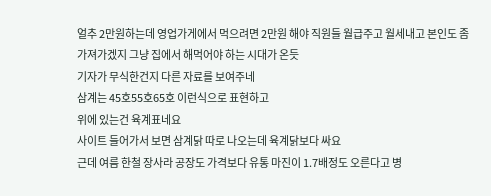얼추 2만원하는데 영업가게에서 먹으려면 2만원 해야 직원들 월급주고 월세내고 본인도 좀 가져가겠지 그냥 집에서 해먹어야 하는 시대가 온듯
기자가 무식한건지 다른 자료를 보여주네
삼계는 45호55호65호 이런식으로 표현하고
위에 있는건 육계표네요
사이트 들어가서 보면 삼계닭 따로 나오는데 육계닭보다 싸요
근데 여름 한철 장사라 공장도 가격보다 유통 마진이 1.7배정도 오른다고 병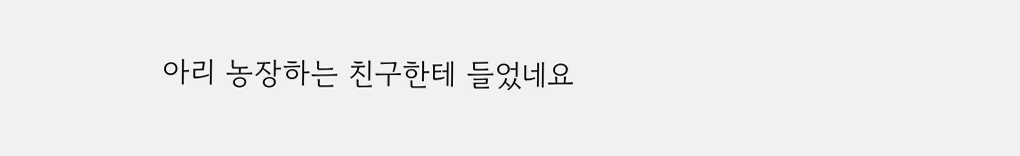아리 농장하는 친구한테 들었네요